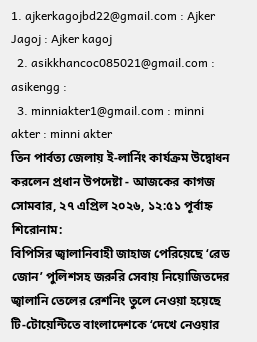1. ajkerkagojbd22@gmail.com : Ajker Jagoj : Ajker kagoj
  2. asikkhancoc085021@gmail.com : asikengg :
  3. minniakter1@gmail.com : minni akter : minni akter
তিন পার্বত্য জেলায় ই-লার্নিং কার্যক্রম উদ্বোধন করলেন প্রধান উপদেষ্টা - আজকের কাগজ
সোমবার, ২৭ এপ্রিল ২০২৬, ১২:৫১ পূর্বাহ্ন
শিরোনাম:
বিপিসির জ্বালানিবাহী জাহাজ পেরিয়েছে ‘রেড জোন’ পুলিশসহ জরুরি সেবায় নিয়োজিতদের জ্বালানি তেলের রেশনিং তুলে নেওয়া হয়েছে টি-টোয়েন্টিতে বাংলাদেশকে ‘দেখে নেওয়ার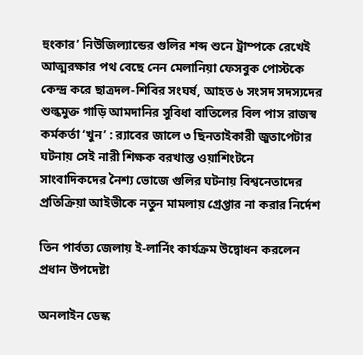হুংকার’ নিউজিল্যান্ডের গুলির শব্দ শুনে ট্রাম্পকে রেখেই আত্মরক্ষার পথ বেছে নেন মেলানিয়া ফেসবুক পোস্টকে কেন্দ্র করে ছাত্রদল-শিবির সংঘর্ষ, আহত ৬ সংসদ সদস্যদের শুল্কমুক্ত গাড়ি আমদানির সুবিধা বাতিলের বিল পাস রাজস্ব কর্মকর্তা ‘খুন’ : র‍্যাবের জালে ৩ ছিনতাইকারী জুতাপেটার ঘটনায় সেই নারী শিক্ষক বরখাস্ত ওয়াশিংটনে সাংবাদিকদের নৈশ্য ভোজে গুলির ঘটনায় বিশ্বনেতাদের প্রতিক্রিয়া আইভীকে নতুন মামলায় গ্রেপ্তার না করার নির্দেশ

তিন পার্বত্য জেলায় ই-লার্নিং কার্যক্রম উদ্বোধন করলেন প্রধান উপদেষ্টা

অনলাইন ডেস্ক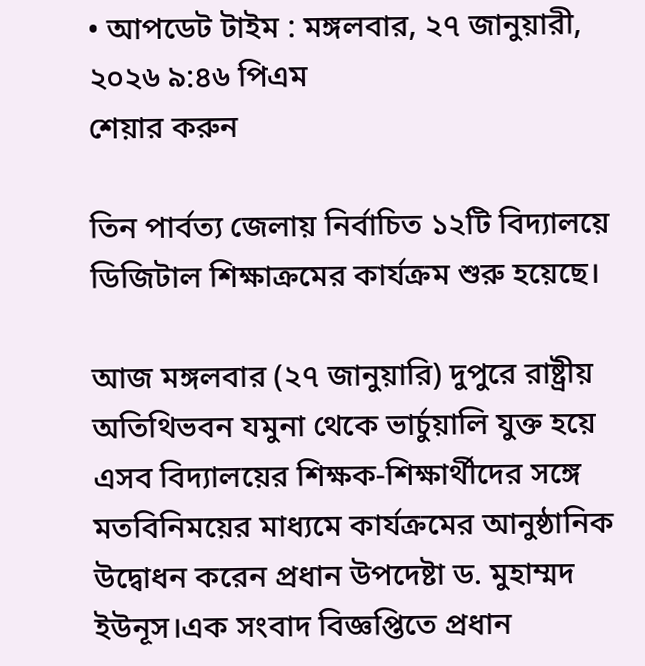• আপডেট টাইম : মঙ্গলবার, ২৭ জানুয়ারী, ২০২৬ ৯:৪৬ পিএম
শেয়ার করুন

তিন পার্বত্য জেলায় নির্বাচিত ১২টি বিদ্যালয়ে ডিজিটাল শিক্ষাক্রমের কার্যক্রম শুরু হয়েছে।

আজ মঙ্গলবার (২৭ জানুয়ারি) দুপুরে রাষ্ট্রীয় অতিথিভবন যমুনা থেকে ভার্চুয়ালি যুক্ত হয়ে এসব বিদ্যালয়ের শিক্ষক-শিক্ষার্থীদের সঙ্গে মতবিনিময়ের মাধ্যমে কার্যক্রমের আনুষ্ঠানিক উদ্বোধন করেন প্রধান উপদেষ্টা ড. মুহাম্মদ ইউনূস।এক সংবাদ বিজ্ঞপ্তিতে প্রধান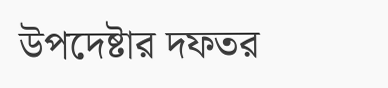উপদেষ্টার দফতর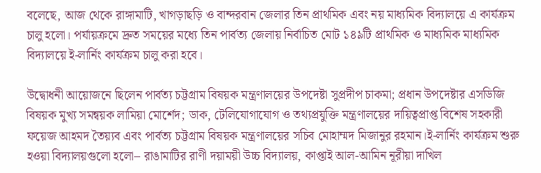বলেছে, আজ থেকে রাঙ্গামাটি, খাগড়াছড়ি ও বান্দরবান জেলার তিন প্রাথমিক এবং নয় মাধ্যমিক বিদ্যালয়ে এ কার্যক্রম চালু হলো। পর্যায়ক্রমে দ্রুত সময়ের মধ্যে তিন পার্বত্য জেলায় নির্বাচিত মোট ১৪৯টি প্রাথমিক ও মাধ্যমিক মাধ্যমিক বিদ্যালয়ে ই-লার্নিং কার্যক্রম চালু করা হবে।

উদ্বোধনী আয়োজনে ছিলেন পার্বত্য চট্টগ্রাম বিষয়ক মন্ত্রণালয়ের উপদেষ্টা সুপ্রদীপ চাকমা; প্রধান উপদেষ্টার এসডিজি বিষয়ক মুখ্য সমন্বয়ক লামিয়া মোর্শেদ; ডাক, টেলিযোগাযোগ ও তথ্যপ্রযুক্তি মন্ত্রণালয়ের দায়িত্বপ্রাপ্ত বিশেষ সহকারী ফয়েজ আহমদ তৈয়্যব এবং পার্বত্য চট্টগ্রাম বিষয়ক মন্ত্রণালয়ের সচিব মোহাম্মদ মিজানুর রহমান।ই-লার্নিং কার্যক্রম শুরু হওয়া বিদ্যালয়গুলো হলো– রাঙামাটির রাণী দয়াময়ী উচ্চ বিদ্যালয়, কাপ্তাই আল-আমিন নূরীয়া দাখিল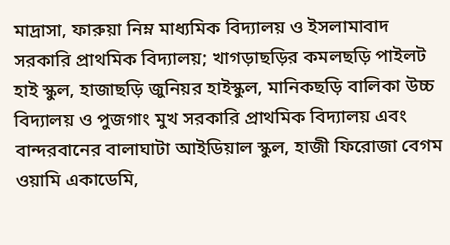মাদ্রাসা, ফারুয়া নিম্ন মাধ্যমিক বিদ্যালয় ও ইসলামাবাদ সরকারি প্রাথমিক বিদ্যালয়; খাগড়াছড়ির কমলছড়ি পাইলট হাই স্কুল, হাজাছড়ি জুনিয়র হাইস্কুল, মানিকছড়ি বালিকা উচ্চ বিদ্যালয় ও পুজগাং মুখ সরকারি প্রাথমিক বিদ্যালয় এবং বান্দরবানের বালাঘাটা আইডিয়াল স্কুল, হাজী ফিরোজা বেগম ওয়ামি একাডেমি,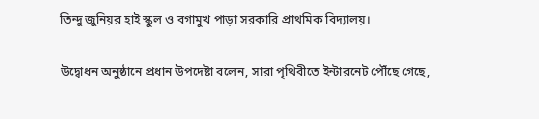তিন্দু জুনিয়র হাই স্কুল ও বগামুখ পাড়া সরকারি প্রাথমিক বিদ্যালয়।

উদ্বোধন অনুষ্ঠানে প্রধান উপদেষ্টা বলেন, সারা পৃথিবীতে ইন্টারনেট পৌঁছে গেছে,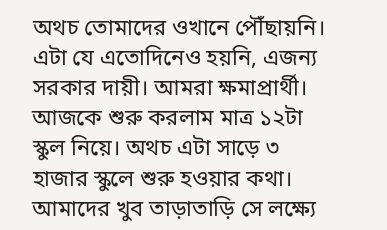অথচ তোমাদের ওখানে পৌঁছায়নি। এটা যে এতোদিনেও হয়নি, এজন্য সরকার দায়ী। আমরা ক্ষমাপ্রার্থী। আজকে শুরু করলাম মাত্র ১২টা স্কুল নিয়ে। অথচ এটা সাড়ে ৩ হাজার স্কুলে শুরু হওয়ার কথা। আমাদের খুব তাড়াতাড়ি সে লক্ষ্যে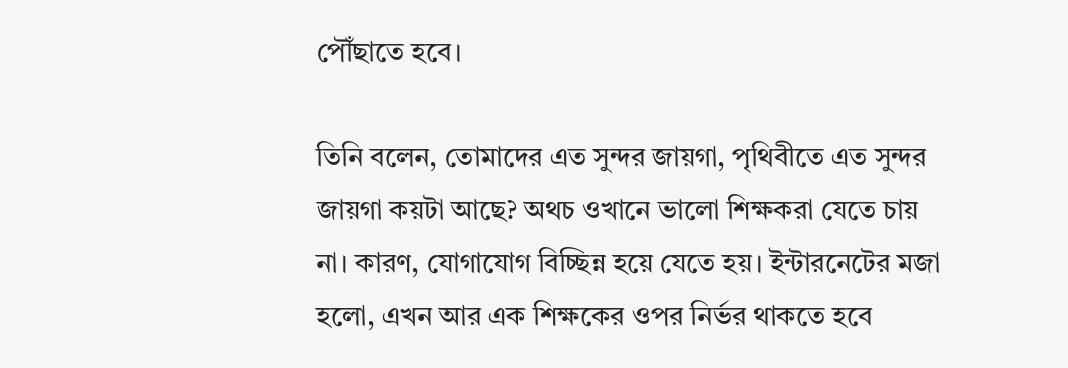পৌঁছাতে হবে।

তিনি বলেন, তোমাদের এত সুন্দর জায়গা, পৃথিবীতে এত সুন্দর জায়গা কয়টা আছে? অথচ ওখানে ভালো শিক্ষকরা যেতে চায় না। কারণ, যোগাযোগ বিচ্ছিন্ন হয়ে যেতে হয়। ইন্টারনেটের মজা হলো, এখন আর এক শিক্ষকের ওপর নির্ভর থাকতে হবে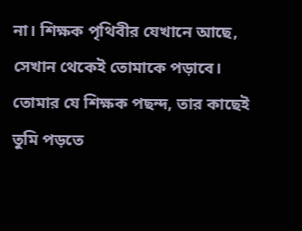না। শিক্ষক পৃথিবীর যেখানে আছে, সেখান থেকেই তোমাকে পড়াবে। তোমার যে শিক্ষক পছন্দ, তার কাছেই তুমি পড়তে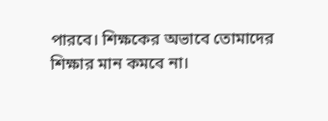পারবে। শিক্ষকের অভাবে তোমাদের শিক্ষার মান কমবে না।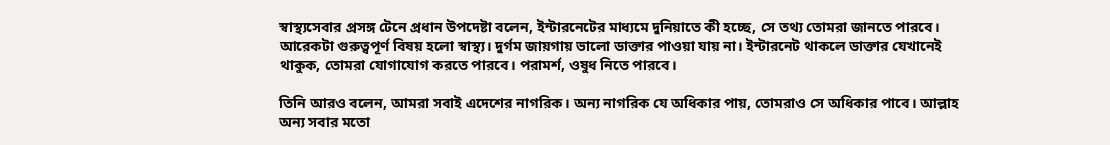স্বাস্থ্যসেবার প্রসঙ্গ টেনে প্রধান উপদেষ্টা বলেন, ইন্টারনেটের মাধ্যমে দুনিয়াতে কী হচ্ছে, সে তথ্য তোমরা জানতে পারবে। আরেকটা গুরুত্বপূর্ণ বিষয় হলো স্বাস্থ্য। দুর্গম জায়গায় ভালো ডাক্তার পাওয়া যায় না। ইন্টারনেট থাকলে ডাক্তার যেখানেই থাকুক, তোমরা যোগাযোগ করতে পারবে। পরামর্শ, ওষুধ নিতে পারবে।

তিনি আরও বলেন, আমরা সবাই এদেশের নাগরিক। অন্য নাগরিক যে অধিকার পায়, তোমরাও সে অধিকার পাবে। আল্লাহ অন্য সবার মতো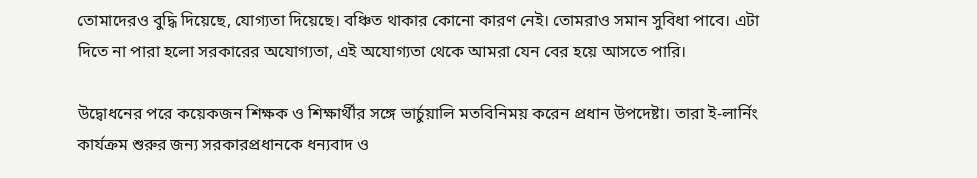তোমাদেরও বুদ্ধি দিয়েছে, যোগ্যতা দিয়েছে। বঞ্চিত থাকার কোনো কারণ নেই। তোমরাও সমান সুবিধা পাবে। এটা দিতে না পারা হলো সরকারের অযোগ্যতা, এই অযোগ্যতা থেকে আমরা যেন বের হয়ে আসতে পারি।

উদ্বোধনের পরে কয়েকজন শিক্ষক ও শিক্ষার্থীর সঙ্গে ভার্চুয়ালি মতবিনিময় করেন প্রধান উপদেষ্টা। তারা ই-লার্নিং কার্যক্রম শুরুর জন্য সরকারপ্রধানকে ধন্যবাদ ও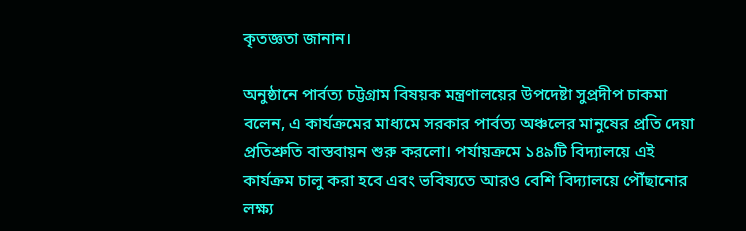কৃতজ্ঞতা জানান।

অনুষ্ঠানে পার্বত্য চট্টগ্রাম বিষয়ক মন্ত্রণালয়ের উপদেষ্টা সুপ্রদীপ চাকমা বলেন, এ কার্যক্রমের মাধ্যমে সরকার পার্বত্য অঞ্চলের মানুষের প্রতি দেয়া প্রতিশ্রুতি বাস্তবায়ন শুরু করলো। পর্যায়ক্রমে ১৪৯টি বিদ্যালয়ে এই কার্যক্রম চালু করা হবে এবং ভবিষ্যতে আরও বেশি বিদ্যালয়ে পৌঁছানোর লক্ষ্য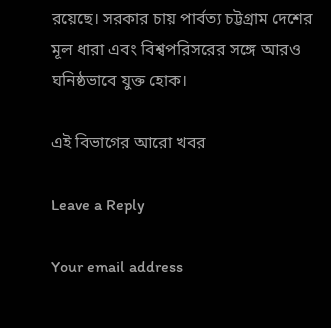রয়েছে। সরকার চায় পার্বত্য চট্টগ্রাম দেশের মূল ধারা এবং বিশ্বপরিসরের সঙ্গে আরও ঘনিষ্ঠভাবে যুক্ত হোক।

এই বিভাগের আরো খবর

Leave a Reply

Your email address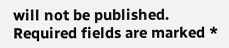will not be published. Required fields are marked *